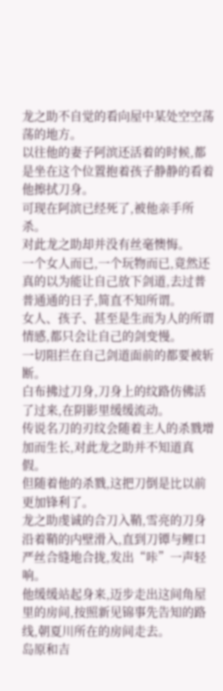龙之助不自觉的看向屋中某处空空荡荡的地方。
以往他的妻子阿滨还活着的时候,都是坐在这个位置抱着孩子静静的看着他擦拭刀身。
可现在阿滨已经死了,被他亲手所杀。
对此龙之助却并没有丝毫懊悔。
一个女人而已,一个玩物而已,竟然还真的以为能让自己放下剑道,去过普普通通的日子,简直不知所谓。
女人、孩子、甚至是生而为人的所谓情感,都只会让自己的剑变慢。
一切阻拦在自己剑道面前的都要被斩断。
白布拂过刀身,刀身上的纹路仿佛活了过来,在阴影里缓缓流动。
传说名刀的刃纹会随着主人的杀戮增加而生长,对此龙之助并不知道真假。
但随着他的杀戮,这把刀倒是比以前更加锋利了。
龙之助虔诚的合刀入鞘,雪亮的刀身沿着鞘的内壁滑入,直到刀镡与鲤口严丝合缝地合拢,发出“咔”一声轻响。
他缓缓站起身来,迈步走出这间角屋里的房间,按照新见锦事先告知的路线,朝夏川所在的房间走去。
岛原和吉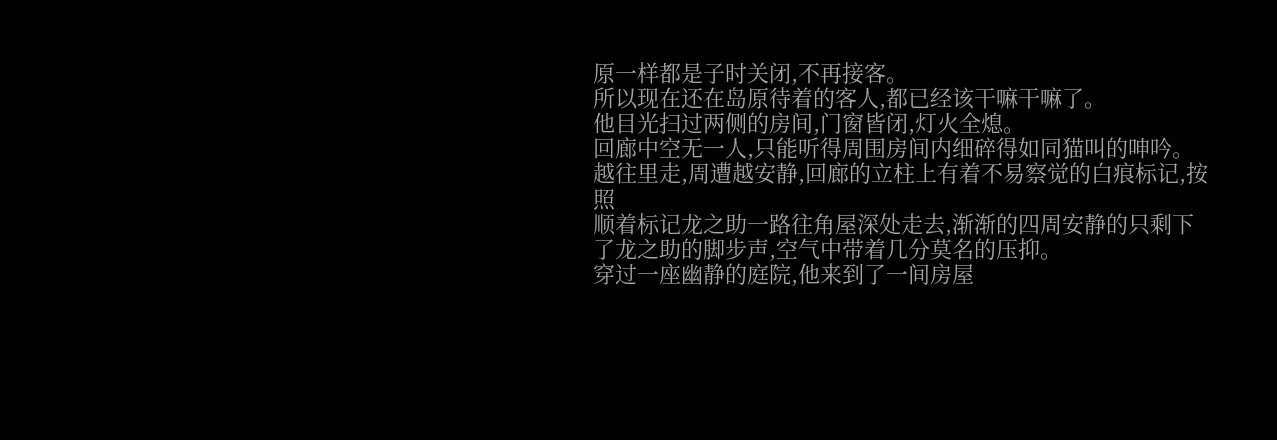原一样都是子时关闭,不再接客。
所以现在还在岛原待着的客人,都已经该干嘛干嘛了。
他目光扫过两侧的房间,门窗皆闭,灯火全熄。
回廊中空无一人,只能听得周围房间内细碎得如同猫叫的呻吟。
越往里走,周遭越安静,回廊的立柱上有着不易察觉的白痕标记,按照
顺着标记龙之助一路往角屋深处走去,渐渐的四周安静的只剩下了龙之助的脚步声,空气中带着几分莫名的压抑。
穿过一座幽静的庭院,他来到了一间房屋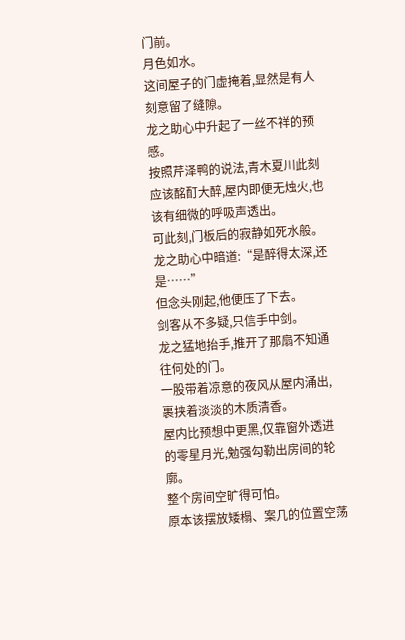门前。
月色如水。
这间屋子的门虚掩着,显然是有人刻意留了缝隙。
龙之助心中升起了一丝不祥的预感。
按照芹泽鸭的说法,青木夏川此刻应该酩酊大醉,屋内即便无烛火,也该有细微的呼吸声透出。
可此刻,门板后的寂静如死水般。
龙之助心中暗道:“是醉得太深,还是……”
但念头刚起,他便压了下去。
剑客从不多疑,只信手中剑。
龙之猛地抬手,推开了那扇不知通往何处的门。
一股带着凉意的夜风从屋内涌出,裹挟着淡淡的木质清香。
屋内比预想中更黑,仅靠窗外透进的零星月光,勉强勾勒出房间的轮廓。
整个房间空旷得可怕。
原本该摆放矮榻、案几的位置空荡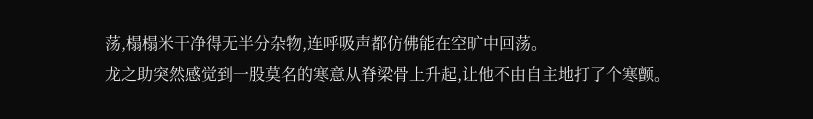荡,榻榻米干净得无半分杂物,连呼吸声都仿佛能在空旷中回荡。
龙之助突然感觉到一股莫名的寒意从脊梁骨上升起,让他不由自主地打了个寒颤。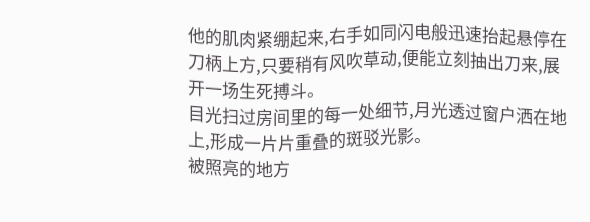他的肌肉紧绷起来,右手如同闪电般迅速抬起悬停在刀柄上方,只要稍有风吹草动,便能立刻抽出刀来,展开一场生死搏斗。
目光扫过房间里的每一处细节,月光透过窗户洒在地上,形成一片片重叠的斑驳光影。
被照亮的地方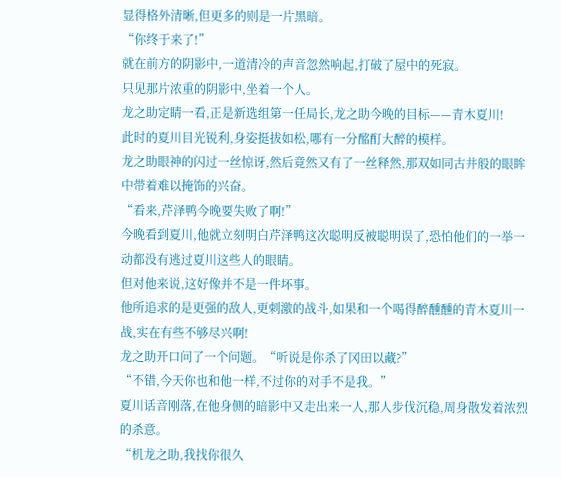显得格外清晰,但更多的则是一片黑暗。
“你终于来了!”
就在前方的阴影中,一道清冷的声音忽然响起,打破了屋中的死寂。
只见那片浓重的阴影中,坐着一个人。
龙之助定睛一看,正是新选组第一任局长,龙之助今晚的目标——青木夏川!
此时的夏川目光锐利,身姿挺拔如松,哪有一分酩酊大醉的模样。
龙之助眼神的闪过一丝惊讶,然后竟然又有了一丝释然,那双如同古井般的眼眸中带着难以掩饰的兴奋。
“看来,芹泽鸭今晚要失败了啊!”
今晚看到夏川,他就立刻明白芹泽鸭这次聪明反被聪明误了,恐怕他们的一举一动都没有逃过夏川这些人的眼睛。
但对他来说,这好像并不是一件坏事。
他所追求的是更强的敌人,更刺激的战斗,如果和一个喝得醉醺醺的青木夏川一战,实在有些不够尽兴啊!
龙之助开口问了一个问题。“听说是你杀了冈田以藏?”
“不错,今天你也和他一样,不过你的对手不是我。”
夏川话音刚落,在他身侧的暗影中又走出来一人,那人步伐沉稳,周身散发着浓烈的杀意。
“机龙之助,我找你很久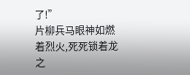了!”
片柳兵马眼神如燃着烈火,死死锁着龙之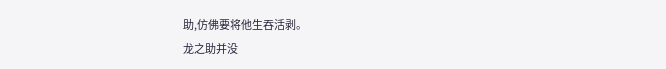助,仿佛要将他生吞活剥。
龙之助并没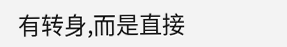有转身,而是直接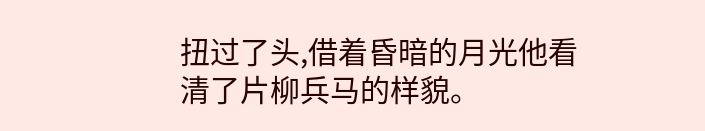扭过了头,借着昏暗的月光他看清了片柳兵马的样貌。